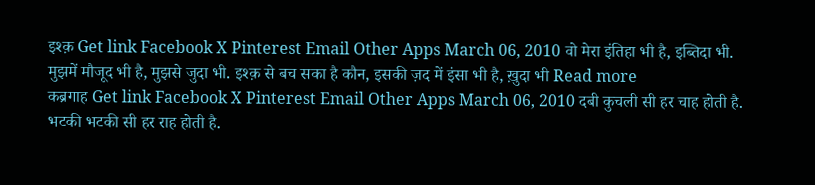इश्क़ Get link Facebook X Pinterest Email Other Apps March 06, 2010 वो मेरा इंतिहा भी है, इब्तिदा भी. मुझमें मौजूद भी है, मुझसे जुदा भी. इश्क़ से बच सका है कौन, इसकी ज़द में इंसा भी है, ख़ुदा भी Read more
कब्रगाह Get link Facebook X Pinterest Email Other Apps March 06, 2010 दबी कुचली सी हर चाह होती है. भटकी भटकी सी हर राह होती है.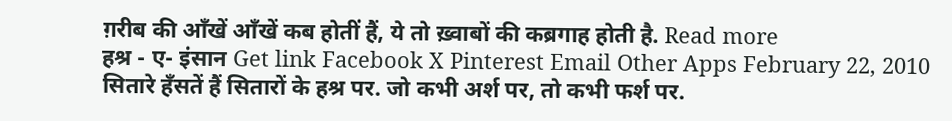ग़रीब की आँखें आँखें कब होतीं हैं, ये तो ख़्वाबों की कब्रगाह होती है. Read more
हश्र - ए- इंसान Get link Facebook X Pinterest Email Other Apps February 22, 2010 सितारे हँसतें हैं सितारों के हश्र पर. जो कभी अर्श पर, तो कभी फर्श पर.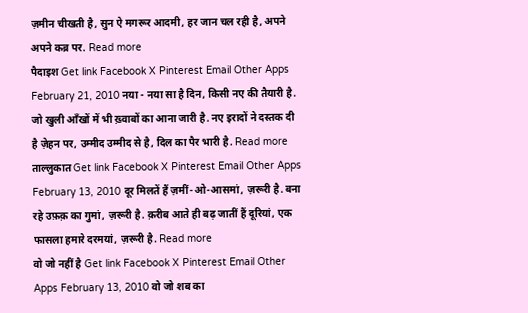ज़मीन चीखती है, सुन ऐ मगरूर आदमी, हर जान चल रही है, अपने अपने कब्र पर. Read more
पैदाइश Get link Facebook X Pinterest Email Other Apps February 21, 2010 नया - नया सा है दिन, किसी नए की तैयारी है. जो खुली आँखों में भी ख़्वाबों का आना जारी है. नए इरादों ने दस्तक दी है ज़ेहन पर, उम्मीद उम्मीद से है, दिल का पैर भारी है. Read more
ताल्लुकात Get link Facebook X Pinterest Email Other Apps February 13, 2010 दूर मिलतें हैं ज़मीं-ओ-आसमां, ज़रूरी है. बना रहे उफ़क़ का गुमां, ज़रूरी है. क़रीब आते ही बढ़ जातीं हैं दूरियां, एक फासला हमारे दरमयां, ज़रूरी है. Read more
वो जो नहीं है Get link Facebook X Pinterest Email Other Apps February 13, 2010 वो जो शब का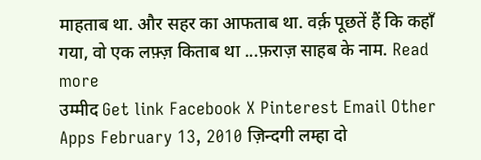माहताब था. और सहर का आफताब था. वर्क़ पूछतें हैं कि कहाँ गया, वो एक लफ़्ज़ किताब था ...फ़राज़ साहब के नाम. Read more
उम्मीद Get link Facebook X Pinterest Email Other Apps February 13, 2010 ज़िन्दगी लम्हा दो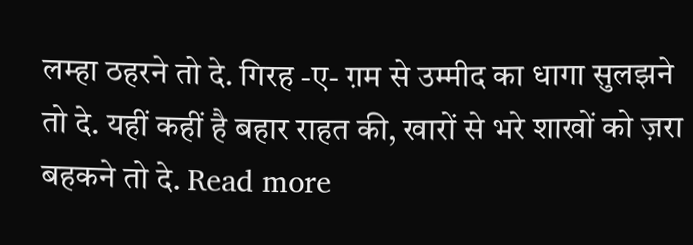लम्हा ठहरने तो दे. गिरह -ए- ग़म से उम्मीद का धागा सुलझने तो दे. यहीं कहीं है बहार राहत की, खारों से भरे शाखों को ज़रा बहकने तो दे. Read more